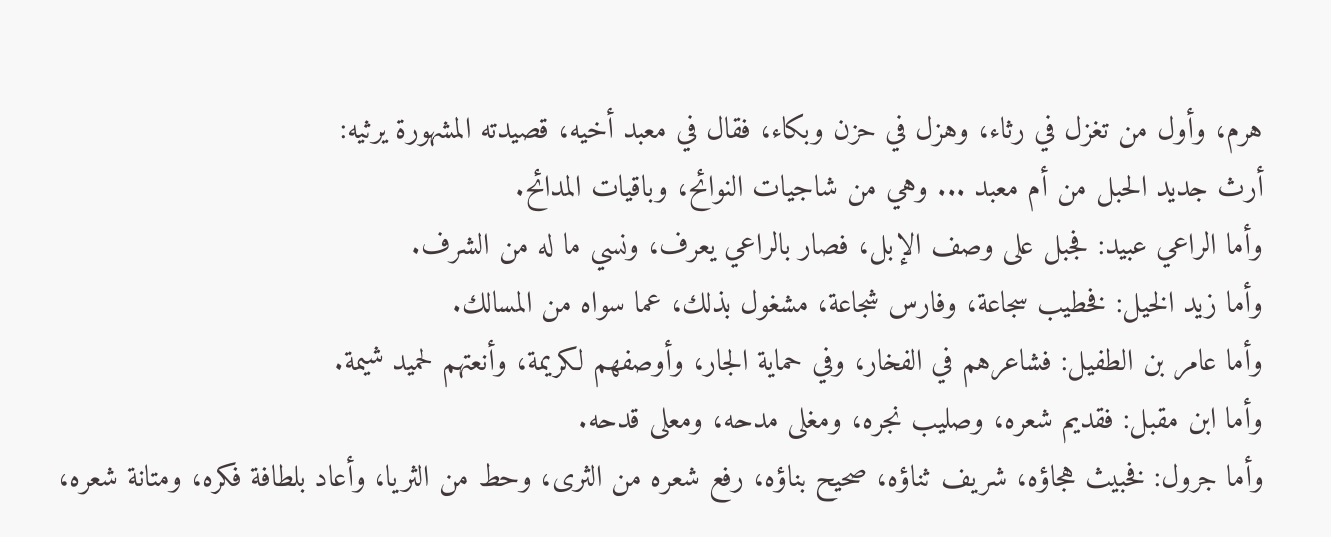هرم، وأول من تغزل في رثاء، وهزل في حزن وبكاء، فقال في معبد أخيه، قصيدته المشهورة يرثيه:
أرث جديد الحبل من أم معبد ... وهي من شاجيات النوائح، وباقيات المدائح.
وأما الراعي عبيد: فجبل على وصف الإبل، فصار بالراعي يعرف، ونسي ما له من الشرف.
وأما زيد الخيل: فخطيب سجاعة، وفارس شجاعة، مشغول بذلك، عما سواه من المسالك.
وأما عامر بن الطفيل: فشاعرهم في الفخار، وفي حماية الجار، وأوصفهم لكريمة، وأنعتهم لحميد شيمة.
وأما ابن مقبل: فقديم شعره، وصليب نجره، ومغلى مدحه، ومعلى قدحه.
وأما جرول: فخبيث هجاؤه، شريف ثناؤه، صحيح بناؤه، رفع شعره من الثرى، وحط من الثريا، وأعاد بلطافة فكره، ومتانة شعره،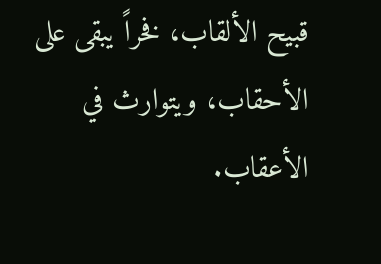قبيح الألقاب، فخراً يبقى على الأحقاب، ويتوارث في الأعقاب.